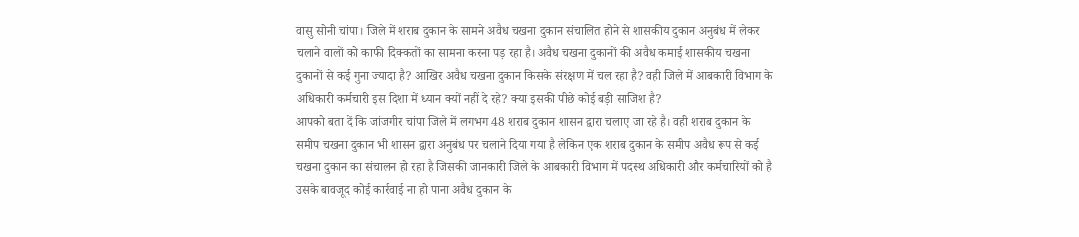वासु सोनी चांपा। जिले में शराब दुकान के सामने अवैध चखना दुकान संचालित होने से शासकीय दुकान अनुबंध में लेकर चलाने वालों को काफी दिक्कतों का सामना करना पड़ रहा है। अवैध चखना दुकानों की अवैध कमाई शासकीय चखना दुकानों से कई गुना ज्यादा है? आखिर अवैध चखना दुकान किसके संरक्षण में चल रहा है? वही जिले में आबकारी विभाग के अधिकारी कर्मचारी इस दिशा में ध्यान क्यों नहीं दे रहे? क्या इसकी पीछे कोई बड़ी साजिश है?
आपको बता दें कि जांजगीर चांपा जिले में लगभग 48 शराब दुकान शासन द्वारा चलाए जा रहे है। वही शराब दुकान के समीप चखना दुकान भी शासन द्वारा अनुबंध पर चलाने दिया गया है लेकिन एक शराब दुकान के समीप अवैध रूप से कई चखना दुकान का संचालन हो रहा है जिसकी जानकारी जिले के आबकारी विभाग में पदस्थ अधिकारी और कर्मचारियों को है उसके बावजूद कोई कार्रवाई ना हो पाना अवैध दुकान के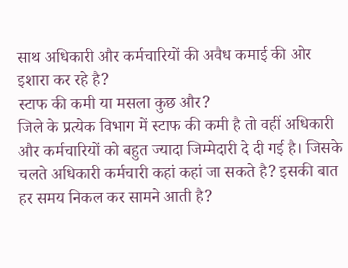साथ अधिकारी और कर्मचारियों की अवैध कमाई की ओर इशारा कर रहे है?
स्टाफ की कमी या मसला कुछ और?
जिले के प्रत्येक विभाग में स्टाफ की कमी है तो वहीं अधिकारी और कर्मचारियों को बहुत ज्यादा जिम्मेदारी दे दी गई है। जिसके चलते अधिकारी कर्मचारी कहां कहां जा सकते है? इसकी बात हर समय निकल कर सामने आती है?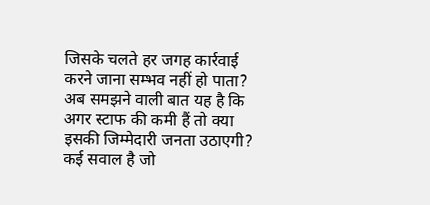जिसके चलते हर जगह कार्रवाई करने जाना सम्भव नहीं हो पाता? अब समझने वाली बात यह है कि अगर स्टाफ की कमी हैं तो क्या इसकी जिम्मेदारी जनता उठाएगी? कई सवाल है जो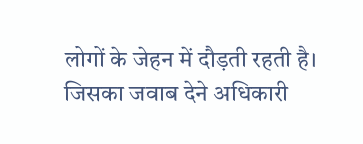लोगों के जेहन में दौड़ती रहती है। जिसका जवाब देने अधिकारी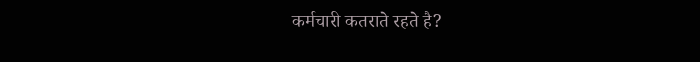कर्मचारी कतराते रहते है?